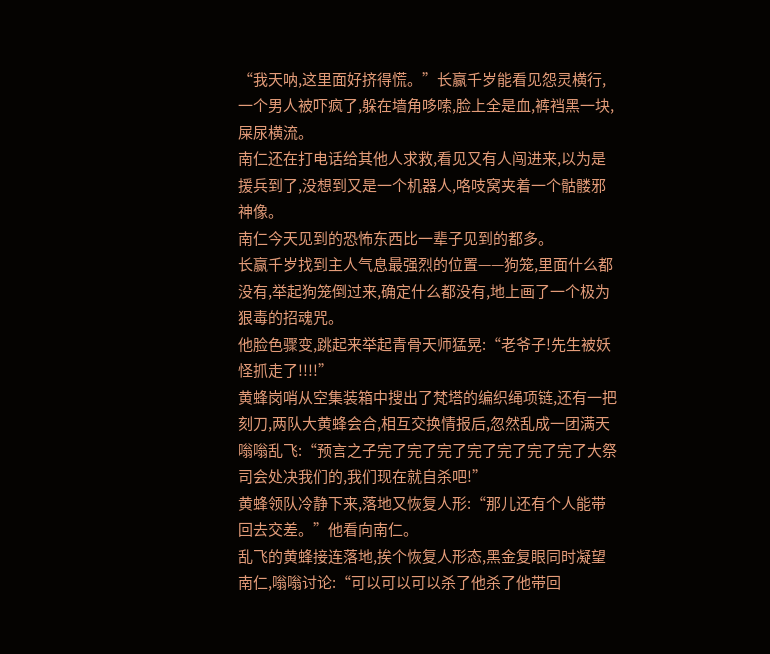“我天呐,这里面好挤得慌。”长赢千岁能看见怨灵横行,一个男人被吓疯了,躲在墙角哆嗦,脸上全是血,裤裆黑一块,屎尿横流。
南仁还在打电话给其他人求救,看见又有人闯进来,以为是援兵到了,没想到又是一个机器人,咯吱窝夹着一个骷髅邪神像。
南仁今天见到的恐怖东西比一辈子见到的都多。
长赢千岁找到主人气息最强烈的位置——狗笼,里面什么都没有,举起狗笼倒过来,确定什么都没有,地上画了一个极为狠毒的招魂咒。
他脸色骤变,跳起来举起青骨天师猛晃:“老爷子!先生被妖怪抓走了!!!!”
黄蜂岗哨从空集装箱中搜出了梵塔的编织绳项链,还有一把刻刀,两队大黄蜂会合,相互交换情报后,忽然乱成一团满天嗡嗡乱飞:“预言之子完了完了完了完了完了完了完了大祭司会处决我们的,我们现在就自杀吧!”
黄蜂领队冷静下来,落地又恢复人形:“那儿还有个人能带回去交差。”他看向南仁。
乱飞的黄蜂接连落地,挨个恢复人形态,黑金复眼同时凝望南仁,嗡嗡讨论:“可以可以可以杀了他杀了他带回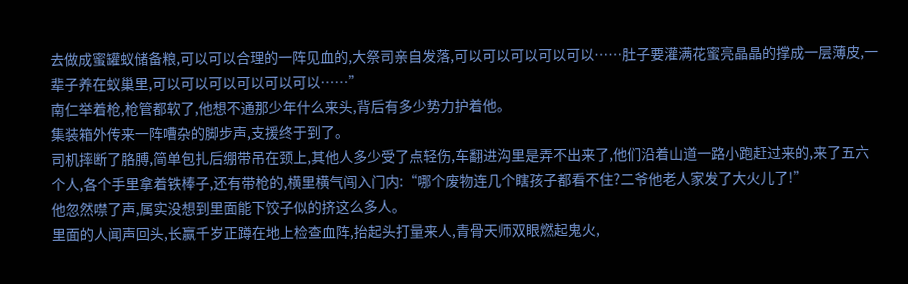去做成蜜罐蚁储备粮,可以可以合理的一阵见血的,大祭司亲自发落,可以可以可以可以可以……肚子要灌满花蜜亮晶晶的撑成一层薄皮,一辈子养在蚁巢里,可以可以可以可以可以可以……”
南仁举着枪,枪管都软了,他想不通那少年什么来头,背后有多少势力护着他。
集装箱外传来一阵嘈杂的脚步声,支援终于到了。
司机摔断了胳膊,简单包扎后绷带吊在颈上,其他人多少受了点轻伤,车翻进沟里是弄不出来了,他们沿着山道一路小跑赶过来的,来了五六个人,各个手里拿着铁棒子,还有带枪的,横里横气闯入门内:“哪个废物连几个瞎孩子都看不住?二爷他老人家发了大火儿了!”
他忽然噤了声,属实没想到里面能下饺子似的挤这么多人。
里面的人闻声回头,长赢千岁正蹲在地上检查血阵,抬起头打量来人,青骨天师双眼燃起鬼火,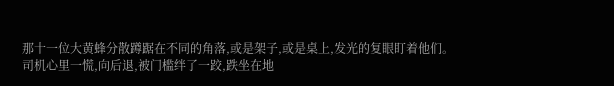那十一位大黄蜂分散蹲踞在不同的角落,或是架子,或是桌上,发光的复眼盯着他们。
司机心里一慌,向后退,被门槛绊了一跤,跌坐在地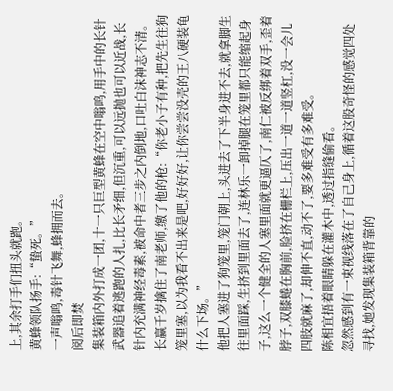上,其余打手们扭头就跑。
黄蜂领队扬手:“蛰死。”
一声嗡鸣,毒针飞舞,蜂拥而去。
阅后即焚
集装箱内外打成一团,十一只巨型黄蜂在空中嗡鸣,用手中的长针武器追着逃跑的人扎,比长矛细,但沉重,可以远抛也可以近战,长针内充满神经毒素,被命中者三步之内倒地,口吐白沫神志不清。
长赢千岁擒住了南老师,缴了他的枪:“你老小子有种,把先生往狗笼里塞,以为我看不出来是吧,好好好,让你尝尝没壳的王八硬装龟什么下场。”
他把人塞进了狗笼里,笼门朝上,头进去了下半身进不去,就拿脚生往里面踩,生挤到里面去了,连林乐一卸掉腿在笼里都只能缩起身子,这么一个健全的人塞里面就更逼仄了,南仁被反绑着双手,歪着脖子,双膝蜷在胸前,脸挤在栅栏上,压出一道一道竖杠,没一会儿四肢就麻了,却伸不直,动不了,要多难受有多难受。
陈相宜捂着眼睛躲在灌木中,透过指缝偷看。
忽然感到有一束视线落在了自己身上,循着这股奇怪的感觉四处寻找,她发现集装箱背靠的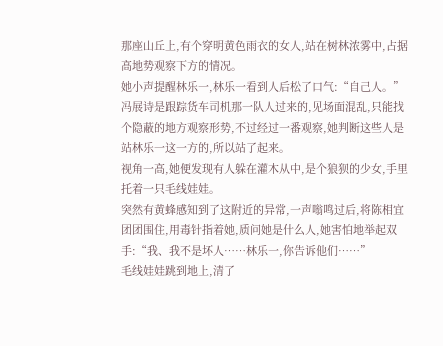那座山丘上,有个穿明黄色雨衣的女人,站在树林浓雾中,占据高地势观察下方的情况。
她小声提醒林乐一,林乐一看到人后松了口气:“自己人。”
冯展诗是跟踪货车司机那一队人过来的,见场面混乱,只能找个隐蔽的地方观察形势,不过经过一番观察,她判断这些人是站林乐一这一方的,所以站了起来。
视角一高,她便发现有人躲在灌木从中,是个狼狈的少女,手里托着一只毛线娃娃。
突然有黄蜂感知到了这附近的异常,一声嗡鸣过后,将陈相宜团团围住,用毒针指着她,质问她是什么人,她害怕地举起双手:“我、我不是坏人……林乐一,你告诉他们……”
毛线娃娃跳到地上,清了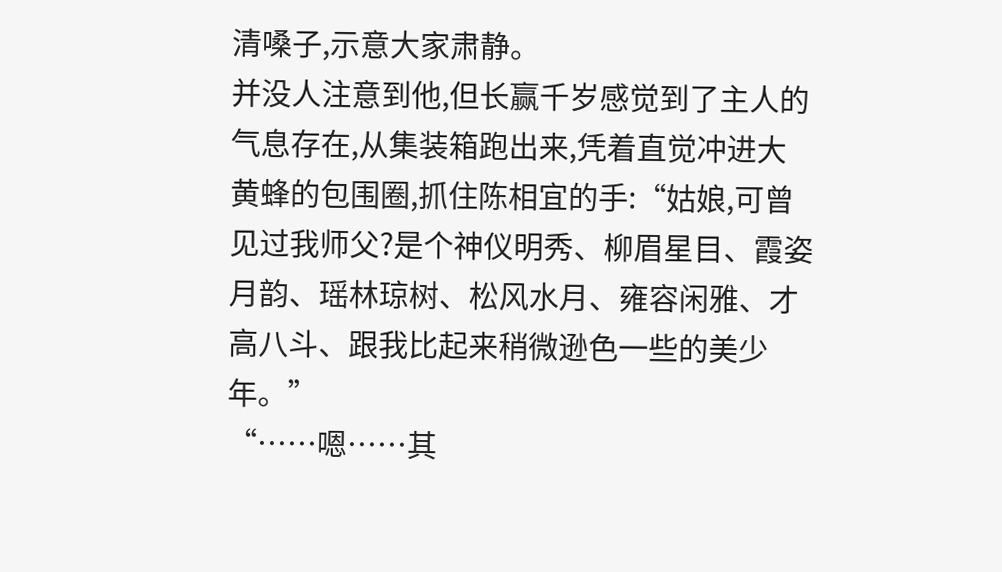清嗓子,示意大家肃静。
并没人注意到他,但长赢千岁感觉到了主人的气息存在,从集装箱跑出来,凭着直觉冲进大黄蜂的包围圈,抓住陈相宜的手:“姑娘,可曾见过我师父?是个神仪明秀、柳眉星目、霞姿月韵、瑶林琼树、松风水月、雍容闲雅、才高八斗、跟我比起来稍微逊色一些的美少年。”
“……嗯……其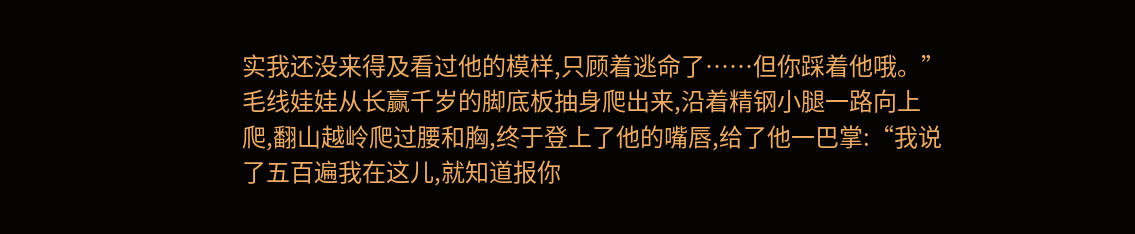实我还没来得及看过他的模样,只顾着逃命了……但你踩着他哦。”
毛线娃娃从长赢千岁的脚底板抽身爬出来,沿着精钢小腿一路向上爬,翻山越岭爬过腰和胸,终于登上了他的嘴唇,给了他一巴掌:“我说了五百遍我在这儿,就知道报你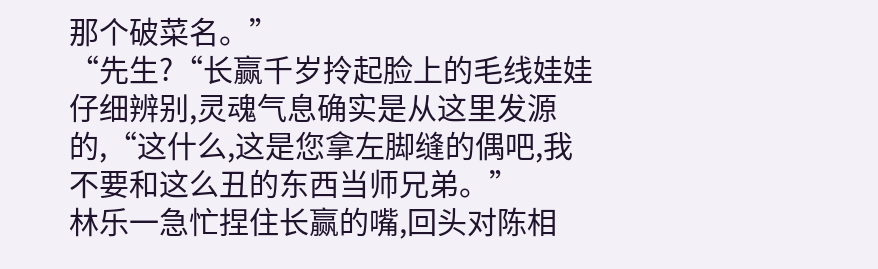那个破菜名。”
“先生?“长赢千岁拎起脸上的毛线娃娃仔细辨别,灵魂气息确实是从这里发源的,“这什么,这是您拿左脚缝的偶吧,我不要和这么丑的东西当师兄弟。”
林乐一急忙捏住长赢的嘴,回头对陈相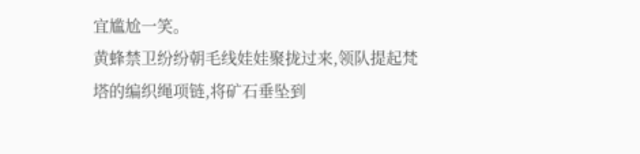宜尴尬一笑。
黄蜂禁卫纷纷朝毛线娃娃聚拢过来,领队提起梵塔的编织绳项链,将矿石垂坠到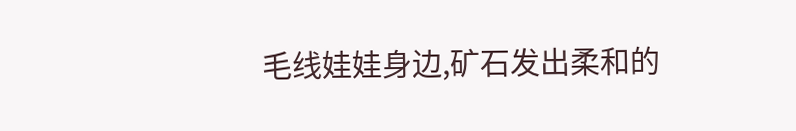毛线娃娃身边,矿石发出柔和的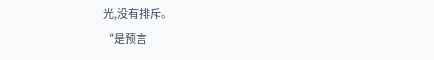光,没有排斥。
“是预言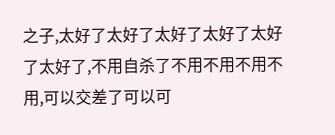之子,太好了太好了太好了太好了太好了太好了,不用自杀了不用不用不用不用,可以交差了可以可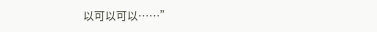以可以可以……”